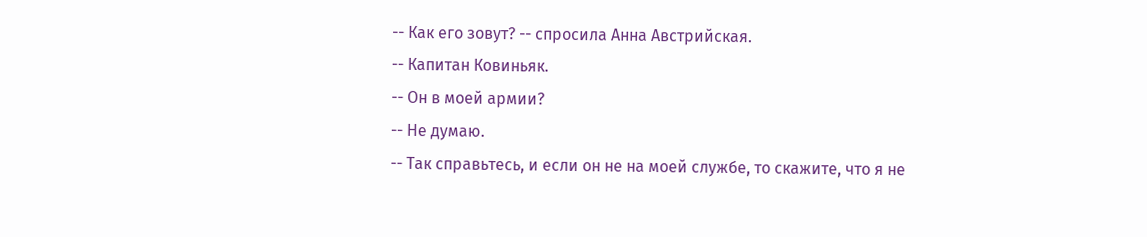-- Как его зовут? -- спросила Анна Австрийская.
-- Капитан Ковиньяк.
-- Он в моей армии?
-- Не думаю.
-- Так справьтесь, и если он не на моей службе, то скажите, что я не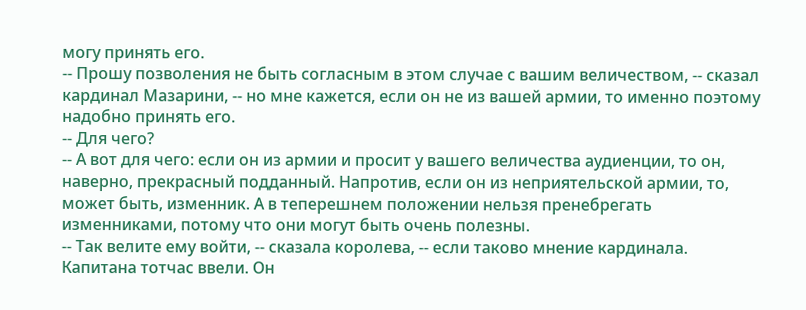могу принять его.
-- Прошу позволения не быть согласным в этом случае с вашим величеством, -- сказал кардинал Мазарини, -- но мне кажется, если он не из вашей армии, то именно поэтому надобно принять его.
-- Для чего?
-- А вот для чего: если он из армии и просит у вашего величества аудиенции, то он, наверно, прекрасный подданный. Напротив, если он из неприятельской армии, то, может быть, изменник. А в теперешнем положении нельзя пренебрегать изменниками, потому что они могут быть очень полезны.
-- Так велите ему войти, -- сказала королева, -- если таково мнение кардинала.
Капитана тотчас ввели. Он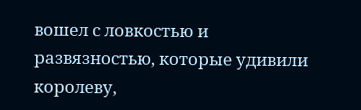вошел с ловкостью и развязностью, которые удивили королеву,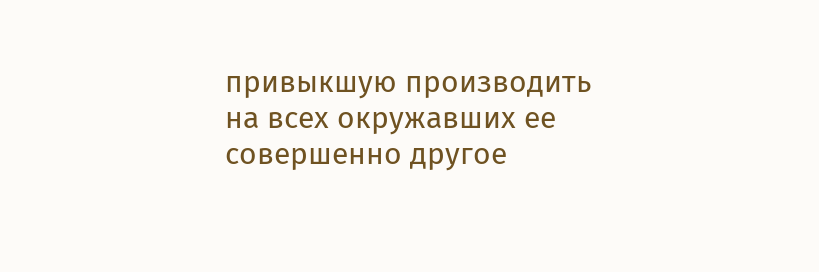привыкшую производить на всех окружавших ее совершенно другое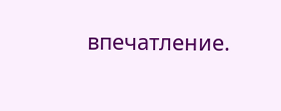впечатление.